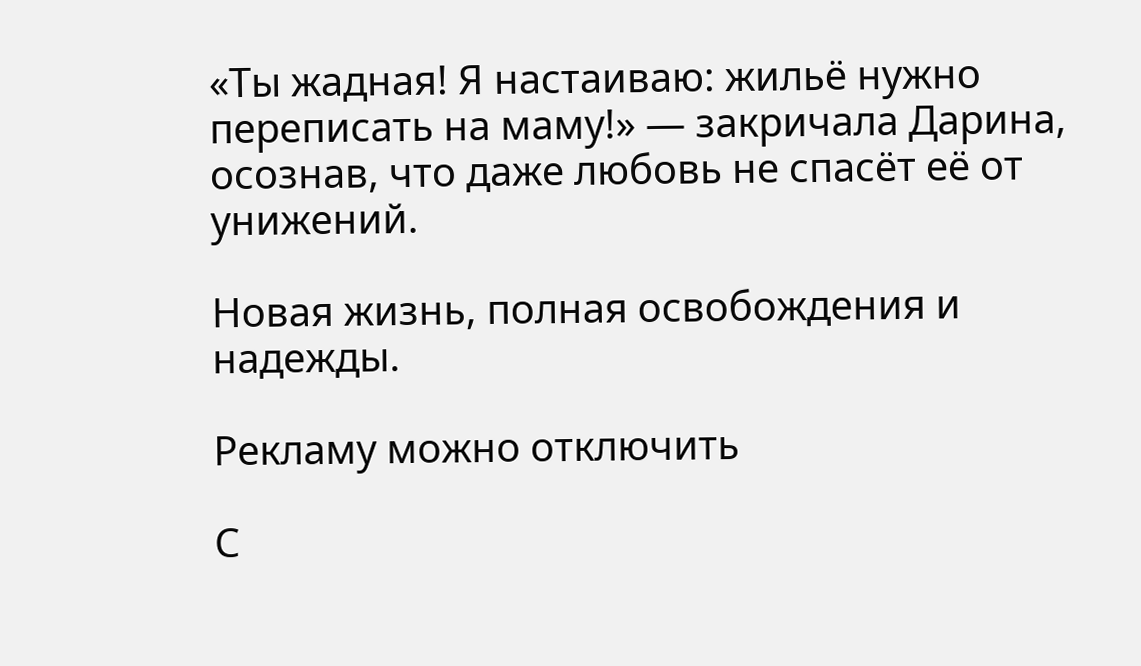«Ты жадная! Я настаиваю: жильё нужно переписать на маму!» — закричала Дарина, осознав, что даже любовь не спасёт её от унижений.

Новая жизнь, полная освобождения и надежды.

Рекламу можно отключить

С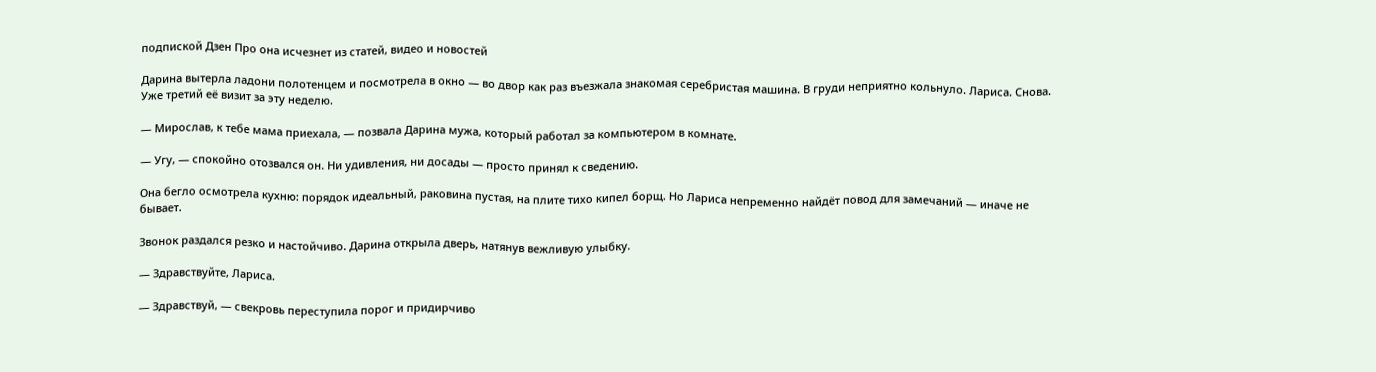подпиской Дзен Про она исчезнет из статей, видео и новостей

Дарина вытерла ладони полотенцем и посмотрела в окно — во двор как раз въезжала знакомая серебристая машина. В груди неприятно кольнуло. Лариса. Снова. Уже третий её визит за эту неделю.

— Мирослав, к тебе мама приехала, — позвала Дарина мужа, который работал за компьютером в комнате.

— Угу, — спокойно отозвался он. Ни удивления, ни досады — просто принял к сведению.

Она бегло осмотрела кухню: порядок идеальный, раковина пустая, на плите тихо кипел борщ. Но Лариса непременно найдёт повод для замечаний — иначе не бывает.

Звонок раздался резко и настойчиво. Дарина открыла дверь, натянув вежливую улыбку.

— Здравствуйте, Лариса.

— Здравствуй, — свекровь переступила порог и придирчиво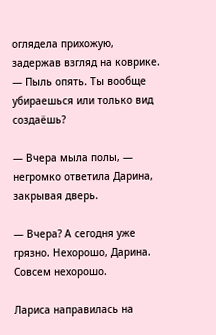оглядела прихожую, задержав взгляд на коврике. — Пыль опять. Ты вообще убираешься или только вид создаёшь?

— Вчера мыла полы, — негромко ответила Дарина, закрывая дверь.

— Вчера? А сегодня уже грязно. Нехорошо, Дарина. Совсем нехорошо.

Лариса направилась на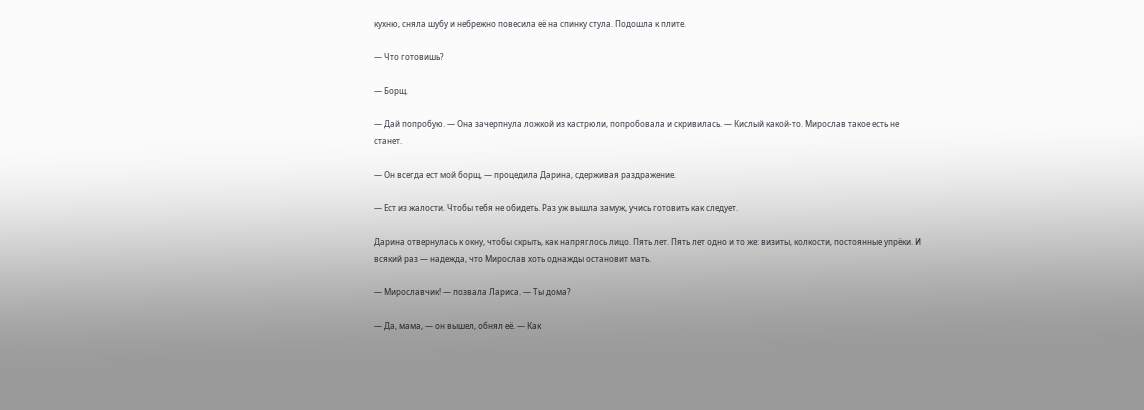кухню, сняла шубу и небрежно повесила её на спинку стула. Подошла к плите.

— Что готовишь?

— Борщ.

— Дай попробую. — Она зачерпнула ложкой из кастрюли, попробовала и скривилась. — Кислый какой-то. Мирослав такое есть не станет.

— Он всегда ест мой борщ, — процедила Дарина, сдерживая раздражение.

— Ест из жалости. Чтобы тебя не обидеть. Раз уж вышла замуж, учись готовить как следует.

Дарина отвернулась к окну, чтобы скрыть, как напряглось лицо. Пять лет. Пять лет одно и то же: визиты, колкости, постоянные упрёки. И всякий раз — надежда, что Мирослав хоть однажды остановит мать.

— Мирославчик! — позвала Лариса. — Ты дома?

— Да, мама, — он вышел, обнял её. — Как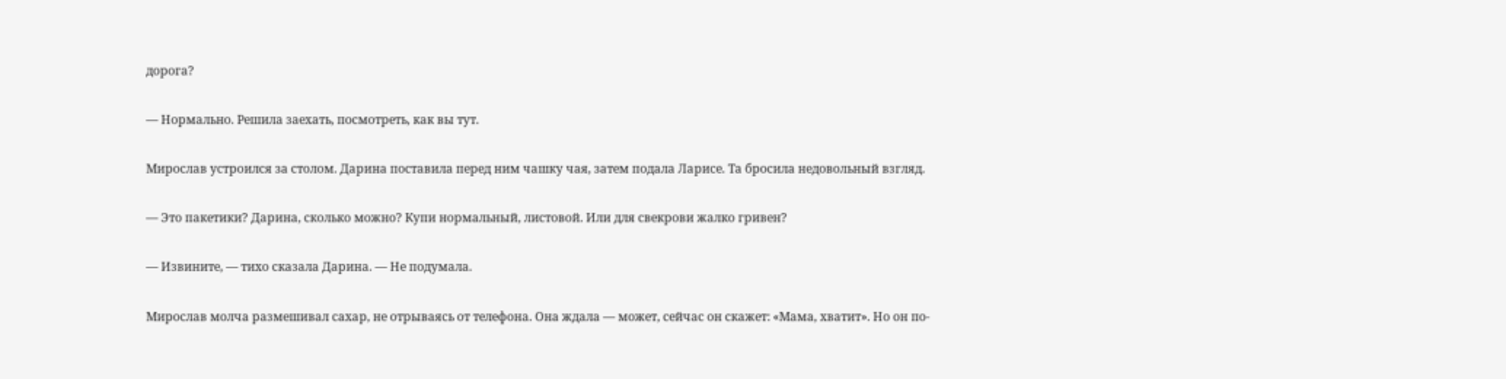дорога?

— Нормально. Решила заехать, посмотреть, как вы тут.

Мирослав устроился за столом. Дарина поставила перед ним чашку чая, затем подала Ларисе. Та бросила недовольный взгляд.

— Это пакетики? Дарина, сколько можно? Купи нормальный, листовой. Или для свекрови жалко гривен?

— Извините, — тихо сказала Дарина. — Не подумала.

Мирослав молча размешивал сахар, не отрываясь от телефона. Она ждала — может, сейчас он скажет: «Мама, хватит». Но он по-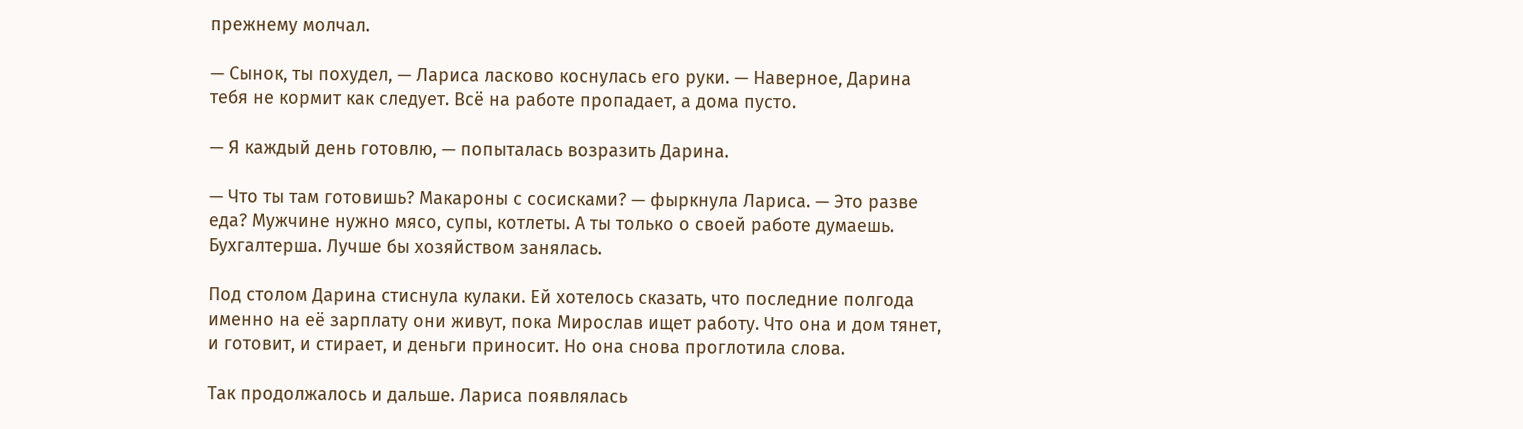прежнему молчал.

— Сынок, ты похудел, — Лариса ласково коснулась его руки. — Наверное, Дарина тебя не кормит как следует. Всё на работе пропадает, а дома пусто.

— Я каждый день готовлю, — попыталась возразить Дарина.

— Что ты там готовишь? Макароны с сосисками? — фыркнула Лариса. — Это разве еда? Мужчине нужно мясо, супы, котлеты. А ты только о своей работе думаешь. Бухгалтерша. Лучше бы хозяйством занялась.

Под столом Дарина стиснула кулаки. Ей хотелось сказать, что последние полгода именно на её зарплату они живут, пока Мирослав ищет работу. Что она и дом тянет, и готовит, и стирает, и деньги приносит. Но она снова проглотила слова.

Так продолжалось и дальше. Лариса появлялась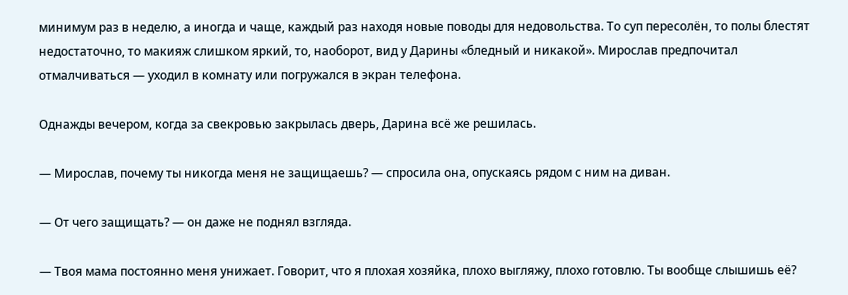минимум раз в неделю, а иногда и чаще, каждый раз находя новые поводы для недовольства. То суп пересолён, то полы блестят недостаточно, то макияж слишком яркий, то, наоборот, вид у Дарины «бледный и никакой». Мирослав предпочитал отмалчиваться — уходил в комнату или погружался в экран телефона.

Однажды вечером, когда за свекровью закрылась дверь, Дарина всё же решилась.

— Мирослав, почему ты никогда меня не защищаешь? — спросила она, опускаясь рядом с ним на диван.

— От чего защищать? — он даже не поднял взгляда.

— Твоя мама постоянно меня унижает. Говорит, что я плохая хозяйка, плохо выгляжу, плохо готовлю. Ты вообще слышишь её?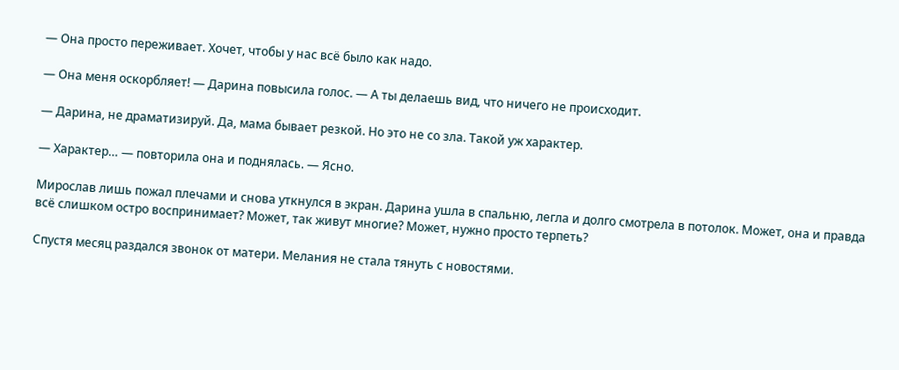— Она просто переживает. Хочет, чтобы у нас всё было как надо.

— Она меня оскорбляет! — Дарина повысила голос. — А ты делаешь вид, что ничего не происходит.

— Дарина, не драматизируй. Да, мама бывает резкой. Но это не со зла. Такой уж характер.

— Характер… — повторила она и поднялась. — Ясно.

Мирослав лишь пожал плечами и снова уткнулся в экран. Дарина ушла в спальню, легла и долго смотрела в потолок. Может, она и правда всё слишком остро воспринимает? Может, так живут многие? Может, нужно просто терпеть?

Спустя месяц раздался звонок от матери. Мелания не стала тянуть с новостями.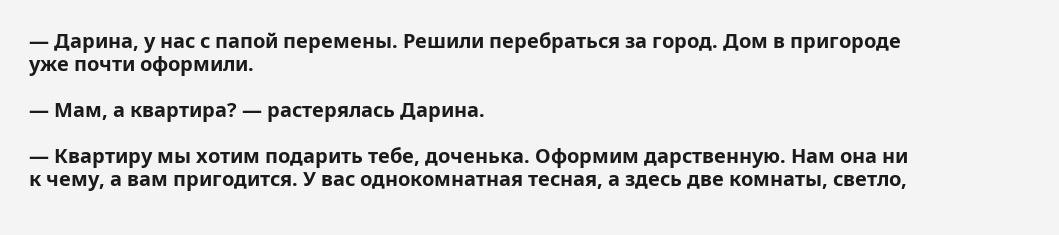— Дарина, у нас с папой перемены. Решили перебраться за город. Дом в пригороде уже почти оформили.

— Мам, а квартира? — растерялась Дарина.

— Квартиру мы хотим подарить тебе, доченька. Оформим дарственную. Нам она ни к чему, а вам пригодится. У вас однокомнатная тесная, а здесь две комнаты, светло,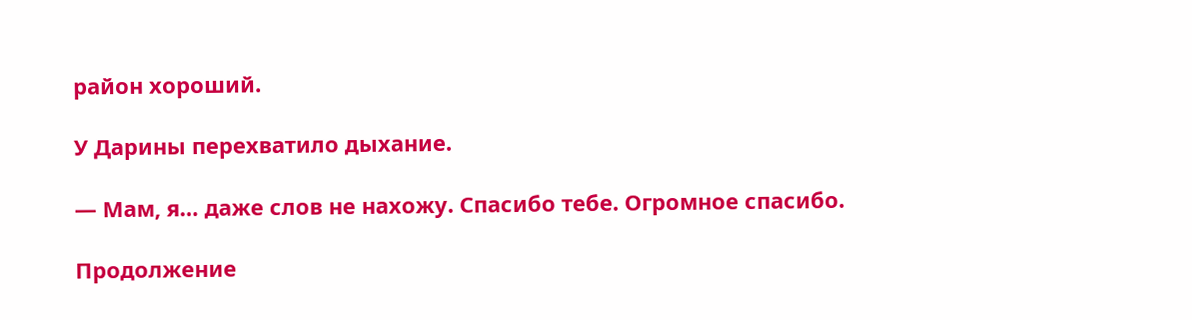район хороший.

У Дарины перехватило дыхание.

— Мам, я… даже слов не нахожу. Спасибо тебе. Огромное спасибо.

Продолжение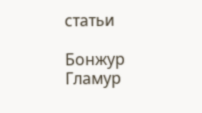статьи

Бонжур Гламур